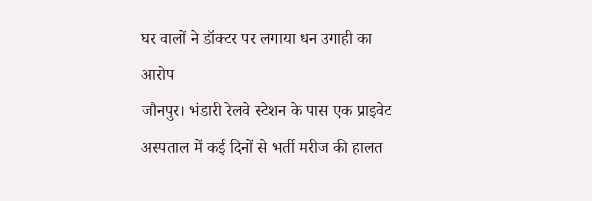घर वालों ने डॉक्टर पर लगाया धन उगाही का आरोप
जौनपुर। भंडारी रेलवे स्टेशन के पास एक प्राइवेट अस्पताल में कई दिनों से भर्ती मरीज की हालत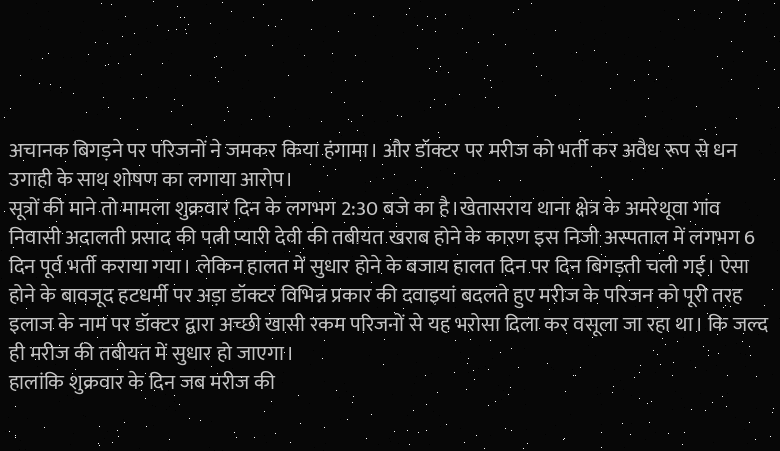अचानक बिगड़ने पर परिजनों ने जमकर किया हंगामा। और डॉक्टर पर मरीज को भर्ती कर अवैध रूप से धन उगाही के साथ शोषण का लगाया आरोप।
सूत्रों की माने तो मामला शुक्रवार दिन के लगभग 2:30 बजे का है।खेतासराय थाना क्षेत्र के अमरेथूवा गांव निवासी अदालती प्रसाद की पत्नी प्यारी देवी की तबीयत खराब होने के कारण इस निजी अस्पताल में लगभग 6 दिन पूर्व भर्ती कराया गया। लेकिन हालत में सुधार होने के बजाय हालत दिन पर दिन बिगड़ती चली गई। ऐसा होने के बावजूद हटधर्मी पर अड़ा डॉक्टर विभिन्न प्रकार की दवाइयां बदलते हुए मरीज के परिजन को पूरी तरह इलाज के नाम पर डॉक्टर द्वारा अच्छी खासी रकम परिजनों से यह भरोसा दिला कर वसूला जा रहा था। कि जल्द ही मरीज की तबीयत में सुधार हो जाएगा।
हालांकि शुक्रवार के दिन जब मरीज की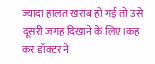ज्यादा हालत खराब हो गई तो उसे दूसरी जगह दिखाने के लिए।कह कर डॉक्टर ने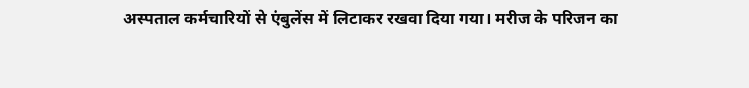अस्पताल कर्मचारियों से एंबुलेंस में लिटाकर रखवा दिया गया। मरीज के परिजन का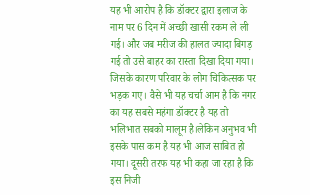यह भी आरोप है कि डॉक्टर द्वारा इलाज के नाम पर 6 दिन में अच्छी खासी रकम ले ली गई। और जब मरीज की हालत ज्यादा बिगड़ गई तो उसे बाहर का रास्ता दिखा दिया गया। जिसके कारण परिवार के लोग चिकित्सक पर भड़क गए। वैसे भी यह चर्चा आम है कि नगर का यह सबसे महंगा डॉक्टर है यह तो भलिभात सबको मालूम है।लेकिन अनुभव भी इसके पास कम है यह भी आज साबित हो गया। दूसरी तरफ यह भी कहा जा रहा है कि इस निजी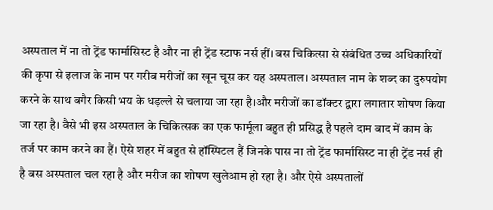अस्पताल में ना तो ट्रेंड फार्मासिस्ट है और ना ही ट्रेंड स्टाफ नर्स हीं। बस चिकित्सा से संबंधित उच्च अधिकारियों की कृपा से इलाज के नाम पर गरीब मरीजों का खून चूस कर यह अस्पताल। अस्पताल नाम के शब्द का दुरुपयोग करने के साथ बगैर किसी भय के धड़ल्ले से चलाया जा रहा है।और मरीजों का डॉक्टर द्वारा लगातार शोषण किया जा रहा है। वैसे भी इस अस्पताल के चिकित्सक का एक फार्मूला बहुत ही प्रसिद्ध है पहले दाम बाद में काम के तर्ज पर काम करने का हैं। ऐसे शहर में बहुत से हॉस्पिटल हैं जिनके पास ना तो ट्रेंड फार्मासिस्ट ना ही ट्रेंड नर्स ही है बस अस्पताल चल रहा है और मरीज का शोषण खुलेआम हो रहा है। और ऐसे अस्पतालों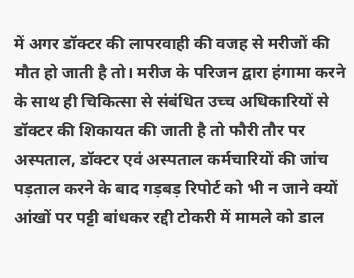में अगर डॉक्टर की लापरवाही की वजह से मरीजों की मौत हो जाती है तो। मरीज के परिजन द्वारा हंगामा करने के साथ ही चिकित्सा से संबंधित उच्च अधिकारियों से डॉक्टर की शिकायत की जाती है तो फौरी तौर पर अस्पताल, डॉक्टर एवं अस्पताल कर्मचारियों की जांच पड़ताल करने के बाद गड़बड़ रिपोर्ट को भी न जाने क्यों आंखों पर पट्टी बांधकर रद्दी टोकरी में मामले को डाल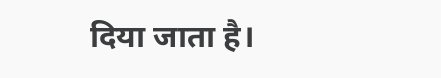दिया जाता है।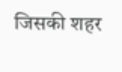जिसकी शहर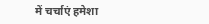में चर्चाएं हमेशा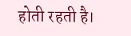होती रहती है।